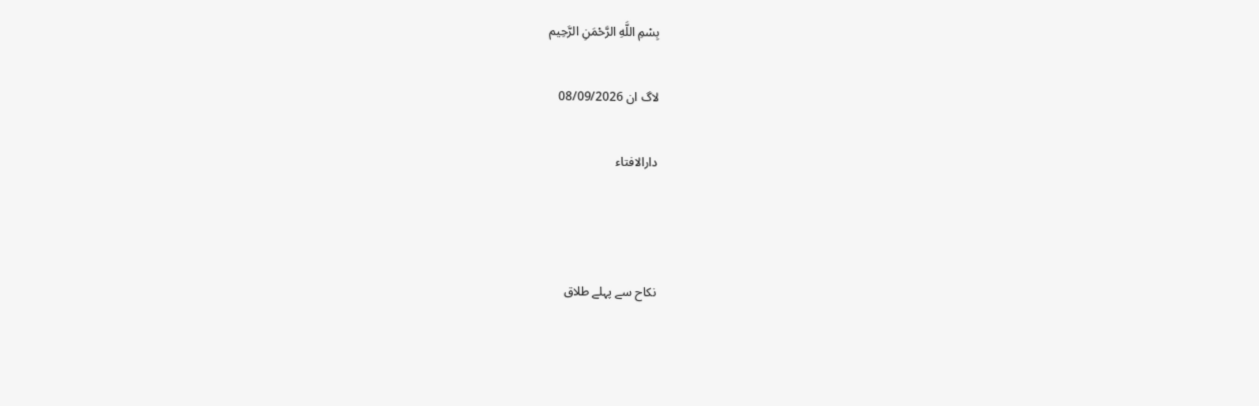بِسْمِ اللَّهِ الرَّحْمَنِ الرَّحِيم

لاگ ان 08/09/2026

دارالافتاء



نکاح سے پہلے طلاق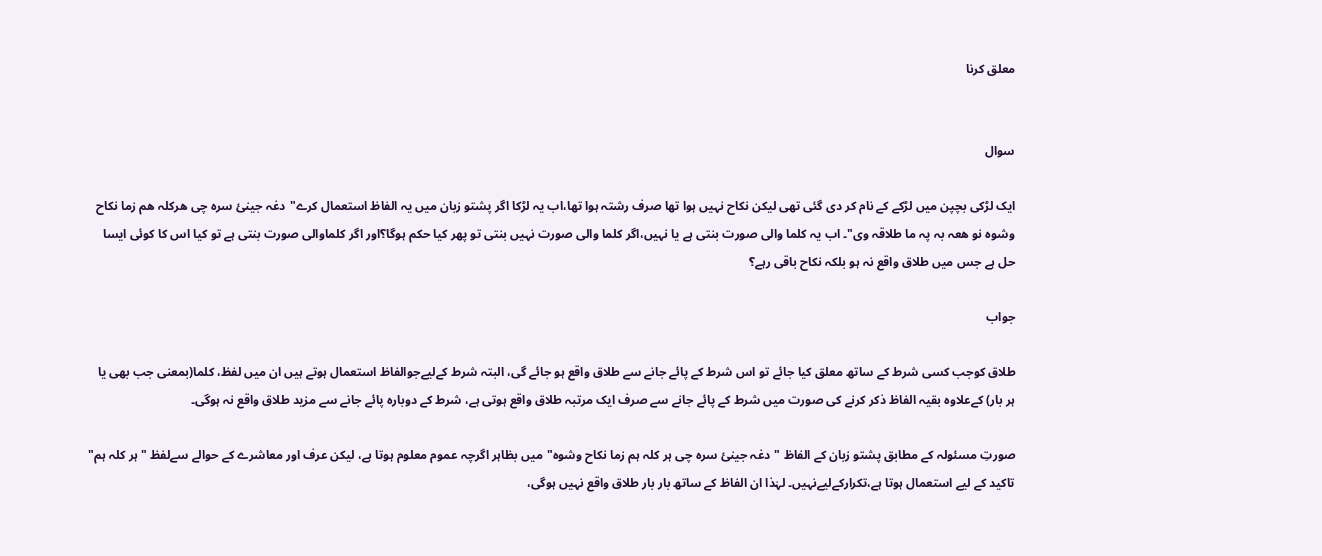معلق کرنا


سوال

ایک لڑکی بچپن میں لڑکے کے نام کر دی گئی تھی لیکن نکاح نہیں ہوا تھا صرف رشتہ ہوا تھا،اب یہ لڑکا اگر پشتو زبان میں یہ الفاظ استعمال کرے"دغہ جینئ سرہ چی ھرکلہ ھم زما نکاح وشوہ نو ھعہ بہ پہ ما طلاقہ وی"۔ اب یہ کلما والی صورت بنتی ہے یا نہیں،اگر کلما والی صورت نہیں بنتی تو پھر کیا حکم ہوگا؟اور اگر کلماوالی صورت بنتی ہے تو کیا اس کا کوئی ایسا حل ہے جس میں طلاق واقع نہ ہو بلکہ نکاح باقی رہے؟

جواب

طلاق کوجب کسی شرط کے ساتھ معلق کیا جائے تو اس شرط کے پائے جانے سے طلاق واقع ہو جائے گی، البتہ شرط کےلیےجوالفاظ استعمال ہوتے ہیں ان میں لفظ، کلما(بمعنی جب بھی یا ہر بار) کےعلاوہ بقیہ الفاظ ذکر کرنے کی صورت میں شرط کے پائے جانے سے صرف ایک مرتبہ طلاق واقع ہوتی ہے، شرط کے دوبارہ پائے جانے سے مزید طلاق واقع نہ ہوگی۔

صورتِ مسئولہ کے مطابق پشتو زبان کے الفاظ "دغہ جینئ سرہ چی ہر کلہ ہم زما نکاح وشوہ"میں بظاہر اگرچہ عموم معلوم ہوتا ہے، لیکن عرف اور معاشرے کے حوالے سےلفظ " ہر کلہ ہم" تاکید کے لیے استعمال ہوتا ہے،تکرارکےلیےنہیں۔ لہٰذا ان الفاظ کے ساتھ بار بار طلاق واقع نہیں ہوگی،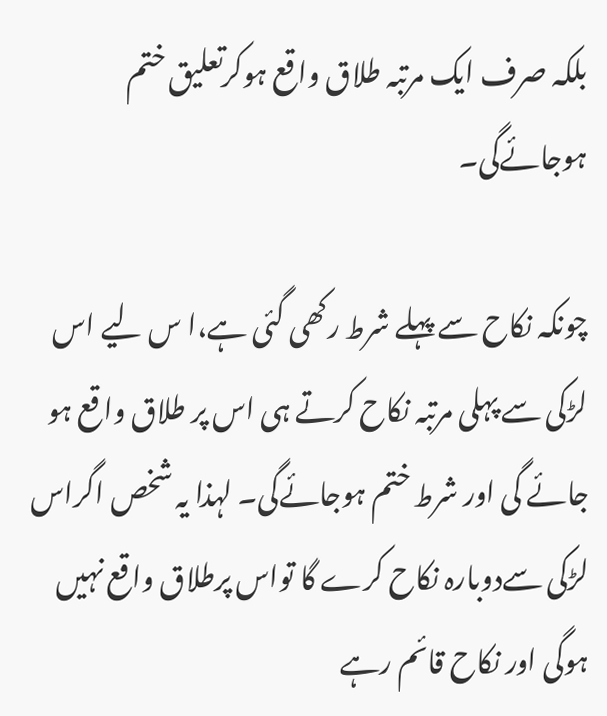بلکہ صرف ایک مرتبہ طلاق واقع ہوکرتعلیق ختم ہوجائےگی۔

چونکہ نکاح سے پہلے شرط رکھی گئی ہے،ا س لیے اس لڑکی سے پہلی مرتبہ نکاح کرتے ہی اس پر طلاق واقع ہو جائے گی اور شرط ختم ہوجائےگی۔ لہذا یہ شخص اگراس لڑکی سےدوبارہ نکاح کرے گا تواس پرطلاق واقع نہیں ہوگی اور نکاح قائم رہے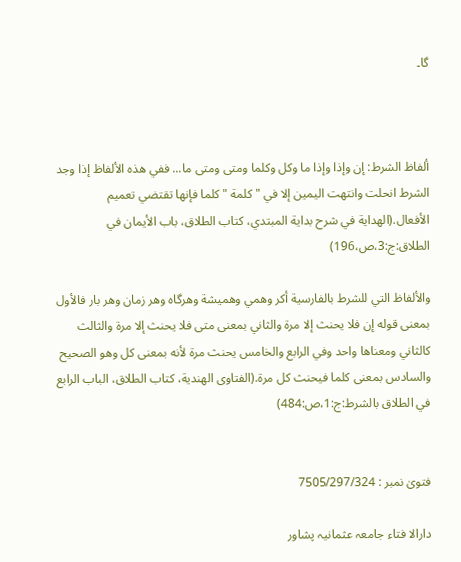گا۔



ألفاظ الشرط: إن وإذا وإذا ما وكل وكلما ومتى ومتى ما... ففي هذه الألفاظ إذا وجد الشرط انحلت وانتهت اليمين إلا في "كلمة " كلما فإنها تقتضي تعميم الأفعال.(الهداية في شرح بداية المبتدي، كتاب الطلاق، باب الأيمان في الطلاق:ج:3،ص،196)

والألفاظ التي للشرط بالفارسية أكر وهمي وهميشة وهرگاه وهر زمان وهر بار فالأول بمعنى قوله إن فلا يحنث إلا مرة والثاني بمعنى متى فلا يحنث إلا مرة والثالث كالثاني ومعناها واحد وفي الرابع والخامس يحنث مرة لأنه بمعنى كل وهو الصحيح والسادس بمعنى كلما فيحنث كل مرة.(الفتاوى الهندية، كتاب الطلاق، الباب الرابع في الطلاق بالشرط:ج:1،ص:484)


فتویٰ نمبر : 7505/297/324

دارالا فتاء جامعہ عثمانیہ پشاور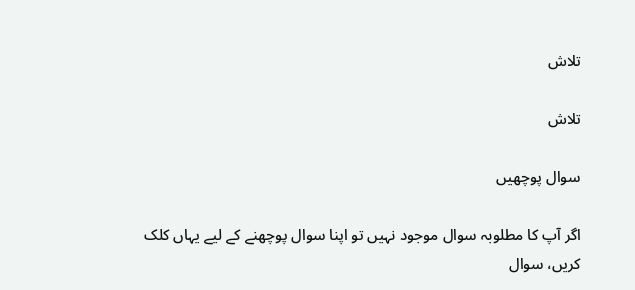تلاش

تلاش

سوال پوچھیں

اگر آپ کا مطلوبہ سوال موجود نہیں تو اپنا سوال پوچھنے کے لیے یہاں کلک کریں، سوال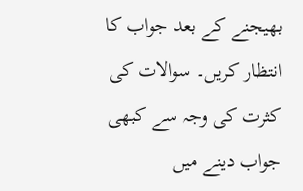بھیجنے کے بعد جواب کا انتظار کریں۔ سوالات کی کثرت کی وجہ سے کبھی جواب دینے میں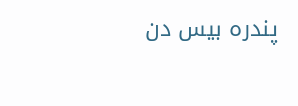پندرہ بیس دن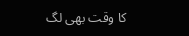کا وقت بھی لگ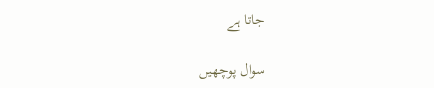جاتا ہے

سوال پوچھیں